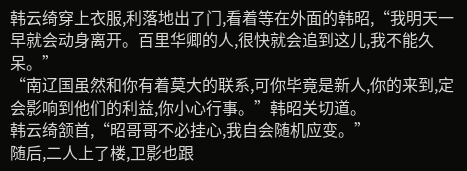韩云绮穿上衣服,利落地出了门,看着等在外面的韩昭,“我明天一早就会动身离开。百里华卿的人,很快就会追到这儿,我不能久呆。”
“南辽国虽然和你有着莫大的联系,可你毕竟是新人,你的来到,定会影响到他们的利益,你小心行事。”韩昭关切道。
韩云绮颔首,“昭哥哥不必挂心,我自会随机应变。”
随后,二人上了楼,卫影也跟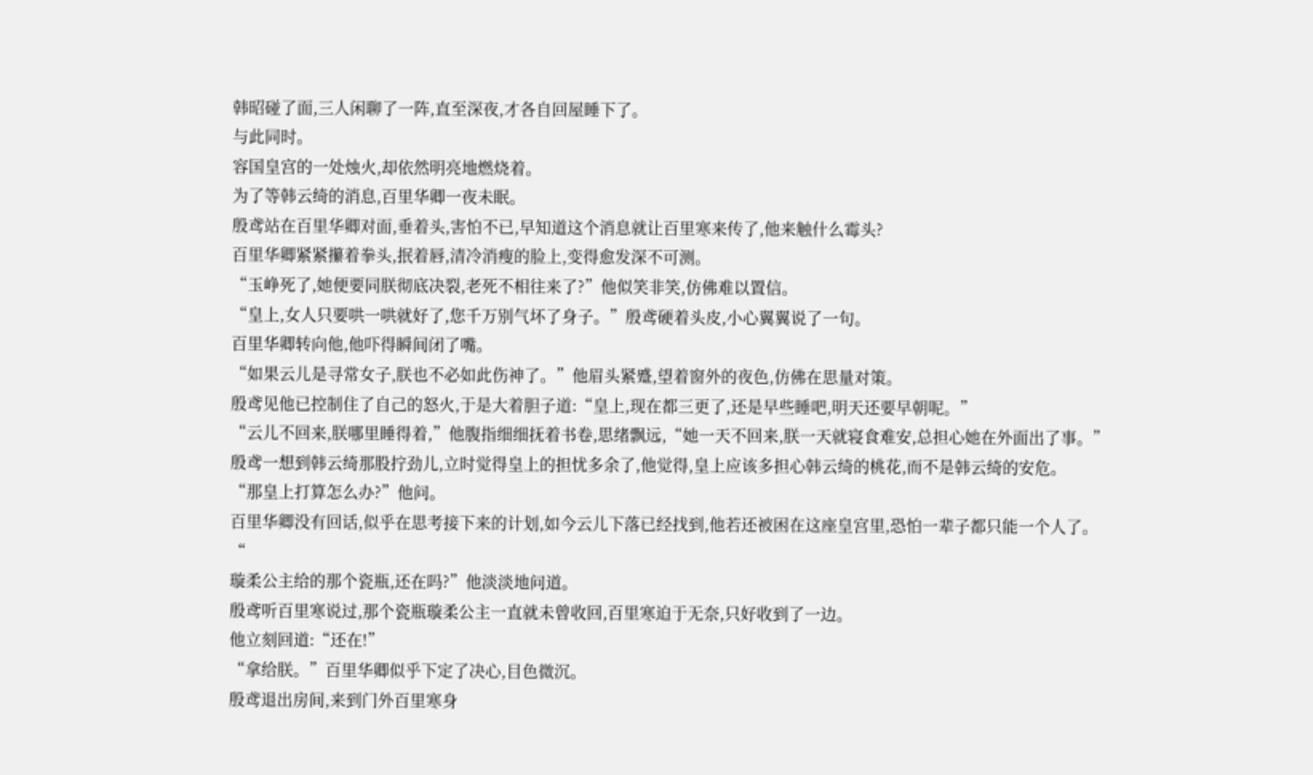韩昭碰了面,三人闲聊了一阵,直至深夜,才各自回屋睡下了。
与此同时。
容国皇宫的一处烛火,却依然明亮地燃烧着。
为了等韩云绮的消息,百里华卿一夜未眠。
殷鸢站在百里华卿对面,垂着头,害怕不已,早知道这个消息就让百里寒来传了,他来触什么霉头?
百里华卿紧紧攥着拳头,抿着唇,清冷消瘦的脸上,变得愈发深不可测。
“玉峥死了,她便要同朕彻底决裂,老死不相往来了?”他似笑非笑,仿佛难以置信。
“皇上,女人只要哄一哄就好了,您千万别气坏了身子。”殷鸢硬着头皮,小心翼翼说了一句。
百里华卿转向他,他吓得瞬间闭了嘴。
“如果云儿是寻常女子,朕也不必如此伤神了。”他眉头紧蹙,望着窗外的夜色,仿佛在思量对策。
殷鸢见他已控制住了自己的怒火,于是大着胆子道:“皇上,现在都三更了,还是早些睡吧,明天还要早朝呢。”
“云儿不回来,朕哪里睡得着,”他腹指细细抚着书卷,思绪飘远,“她一天不回来,朕一天就寝食难安,总担心她在外面出了事。”
殷鸢一想到韩云绮那股拧劲儿,立时觉得皇上的担忧多余了,他觉得,皇上应该多担心韩云绮的桃花,而不是韩云绮的安危。
“那皇上打算怎么办?”他问。
百里华卿没有回话,似乎在思考接下来的计划,如今云儿下落已经找到,他若还被困在这座皇宫里,恐怕一辈子都只能一个人了。
“
璇柔公主给的那个瓷瓶,还在吗?”他淡淡地问道。
殷鸢听百里寒说过,那个瓷瓶璇柔公主一直就未曾收回,百里寒迫于无奈,只好收到了一边。
他立刻回道:“还在!”
“拿给朕。”百里华卿似乎下定了决心,目色微沉。
殷鸢退出房间,来到门外百里寒身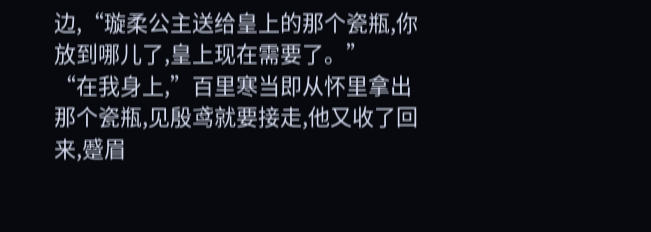边,“璇柔公主送给皇上的那个瓷瓶,你放到哪儿了,皇上现在需要了。”
“在我身上,”百里寒当即从怀里拿出那个瓷瓶,见殷鸢就要接走,他又收了回来,蹙眉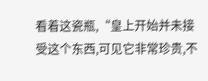看着这瓷瓶,“皇上开始并未接受这个东西,可见它非常珍贵,不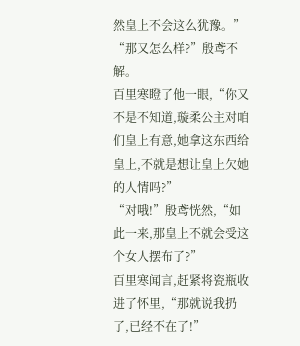然皇上不会这么犹豫。”
“那又怎么样?”殷鸢不解。
百里寒瞪了他一眼,“你又不是不知道,璇柔公主对咱们皇上有意,她拿这东西给皇上,不就是想让皇上欠她的人情吗?”
“对哦!”殷鸢恍然,“如此一来,那皇上不就会受这个女人摆布了?”
百里寒闻言,赶紧将瓷瓶收进了怀里,“那就说我扔了,已经不在了!”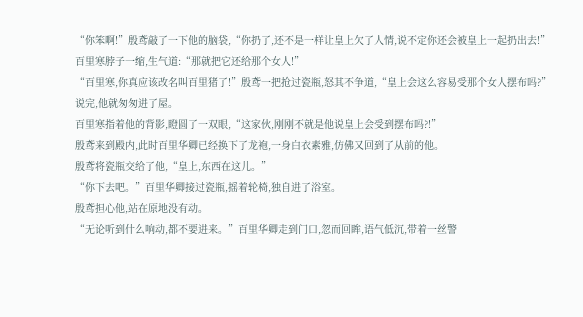“你笨啊!”殷鸢敲了一下他的脑袋,“你扔了,还不是一样让皇上欠了人情,说不定你还会被皇上一起扔出去!”
百里寒脖子一缩,生气道:“那就把它还给那个女人!”
“百里寒,你真应该改名叫百里猪了!”殷鸢一把抢过瓷瓶,怒其不争道,“皇上会这么容易受那个女人摆布吗?”
说完,他就匆匆进了屋。
百里寒指着他的背影,瞪圆了一双眼,“这家伙,刚刚不就是他说皇上会受到摆布吗?!”
殷鸢来到殿内,此时百里华卿已经换下了龙袍,一身白衣素雅,仿佛又回到了从前的他。
殷鸢将瓷瓶交给了他,“皇上,东西在这儿。”
“你下去吧。”百里华卿接过瓷瓶,摇着轮椅,独自进了浴室。
殷鸢担心他,站在原地没有动。
“无论听到什么响动,都不要进来。”百里华卿走到门口,忽而回眸,语气低沉,带着一丝警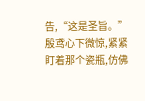告,“这是圣旨。”
殷鸢心下微惊,紧紧盯着那个瓷瓶,仿佛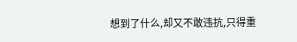想到了什么,却又不敢违抗,只得重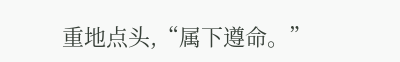重地点头,“属下遵命。”